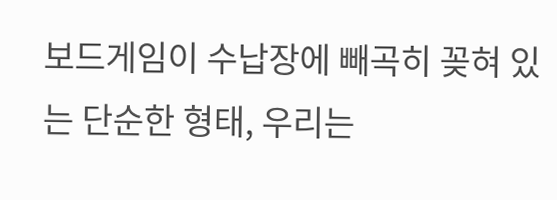보드게임이 수납장에 빼곡히 꽂혀 있는 단순한 형태, 우리는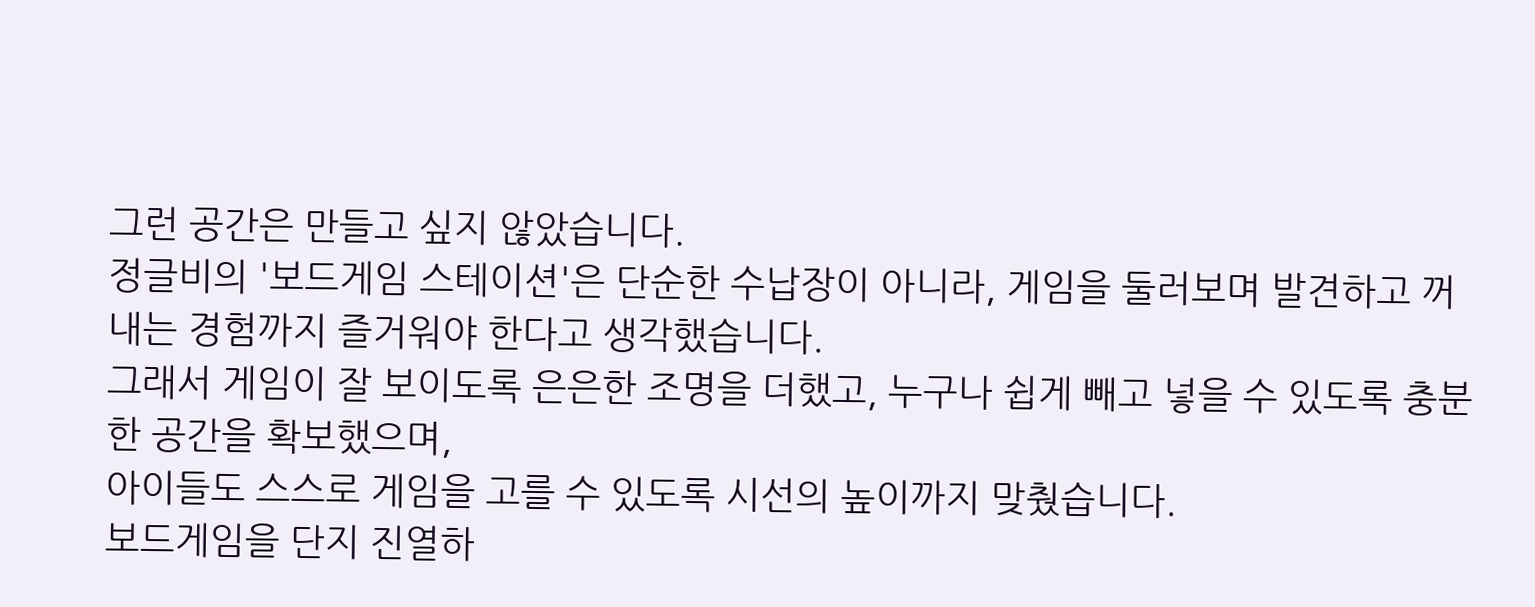그런 공간은 만들고 싶지 않았습니다.
정글비의 '보드게임 스테이션'은 단순한 수납장이 아니라, 게임을 둘러보며 발견하고 꺼내는 경험까지 즐거워야 한다고 생각했습니다.
그래서 게임이 잘 보이도록 은은한 조명을 더했고, 누구나 쉽게 빼고 넣을 수 있도록 충분한 공간을 확보했으며,
아이들도 스스로 게임을 고를 수 있도록 시선의 높이까지 맞췄습니다.
보드게임을 단지 진열하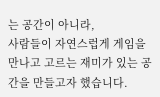는 공간이 아니라,
사람들이 자연스럽게 게임을 만나고 고르는 재미가 있는 공간을 만들고자 했습니다.